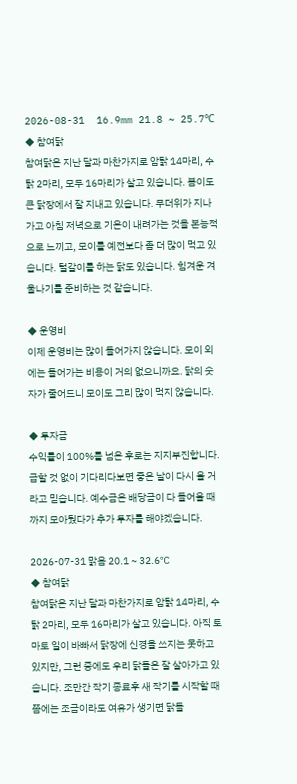2026-08-31  16.9mm 21.8 ~ 25.7℃
◆ 참여닭
참여닭은 지난 달과 마찬가지로 암탉 14마리, 수탉 2마리, 모두 16마리가 살고 있습니다. 봄이도 큰 닭장에서 잘 지내고 있습니다. 무더위가 지나가고 아침 저녁으로 기온이 내려가는 것을 본능적으로 느끼고, 모이를 예전보다 좀 더 많이 먹고 있습니다. 털갈이를 하는 닭도 있습니다. 힘겨운 겨울나기를 준비하는 것 같습니다.

◆ 운영비
이제 운영비는 많이 들어가지 않습니다. 모이 외에는 들어가는 비용이 거의 없으니까요. 닭의 숫자가 줄어드니 모이도 그리 많이 먹지 않습니다.

◆ 투자금
수익률이 100%를 넘은 후로는 지지부진합니다. 급할 것 없이 기다리다보면 좋은 날이 다시 올 거라고 믿습니다. 예수금은 배당금이 다 들어올 때까지 모아뒀다가 추가 투자를 해야겠습니다.

2026-07-31 맑음 20.1 ~ 32.6℃
◆ 참여닭
참여닭은 지난 달과 마찬가지로 암탉 14마리, 수탉 2마리, 모두 16마리가 살고 있습니다. 아직 토마토 일이 바빠서 닭장에 신경을 쓰지는 못하고 있지만, 그런 중에도 우리 닭들은 잘 살아가고 있습니다. 조만간 작기 종료후 새 작기를 시작할 때 쯤에는 조금이라도 여유가 생기면 닭들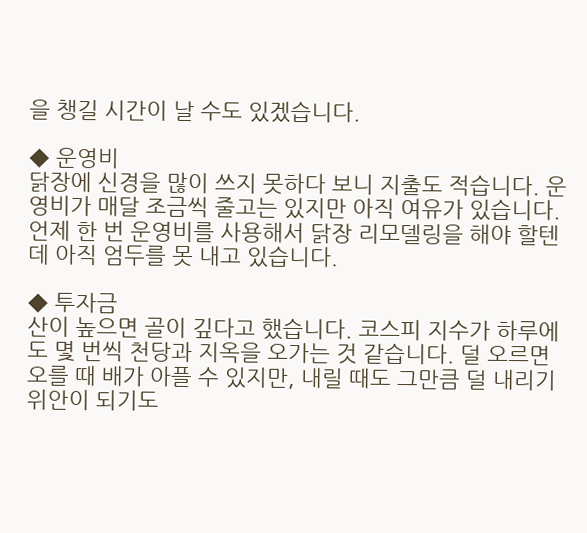을 챙길 시간이 날 수도 있겠습니다.

◆ 운영비
닭장에 신경을 많이 쓰지 못하다 보니 지출도 적습니다. 운영비가 매달 조금씩 줄고는 있지만 아직 여유가 있습니다. 언제 한 번 운영비를 사용해서 닭장 리모델링을 해야 할텐데 아직 엄두를 못 내고 있습니다.

◆ 투자금
산이 높으면 골이 깊다고 했습니다. 코스피 지수가 하루에도 몇 번씩 천당과 지옥을 오가는 것 같습니다. 덜 오르면 오를 때 배가 아플 수 있지만, 내릴 때도 그만큼 덜 내리기 위안이 되기도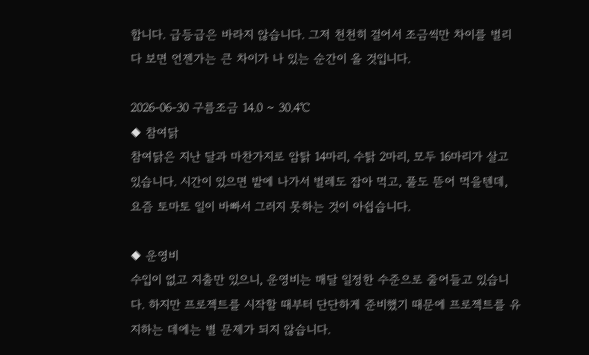합니다. 급등급은 바라지 않습니다. 그저 천천히 걸어서 조금씩만 차이를 벌리다 보면 언젠가는 큰 차이가 나 있는 순간이 올 것입니다.

2026-06-30 구름조금 14.0 ~ 30.4℃
◆ 참여닭
참여닭은 지난 달과 마찬가지로 암탉 14마리, 수탉 2마리, 모두 16마리가 살고 있습니다. 시간이 있으면 밭에 나가서 벌레도 잡아 먹고, 풀도 뜯어 먹을텐데, 요즘 토마토 일이 바빠서 그러지 못하는 것이 아쉽습니다.

◆ 운영비
수입이 없고 지출만 있으니, 운영비는 매달 일정한 수준으로 줄어들고 있습니다. 하지만 프로젝트를 시작할 때부터 단단하게 준비했기 때문에 프로젝트를 유지하는 데에는 별 문제가 되지 않습니다.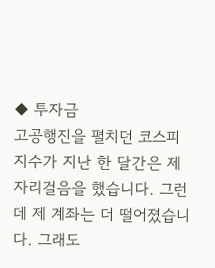◆ 투자금
고공행진을 펼치던 코스피 지수가 지난 한 달간은 제자리걸음을 했습니다. 그런데 제 계좌는 더 떨어졌습니다. 그래도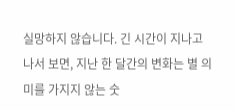실망하지 않습니다. 긴 시간이 지나고 나서 보면, 지난 한 달간의 변화는 별 의미를 가지지 않는 숫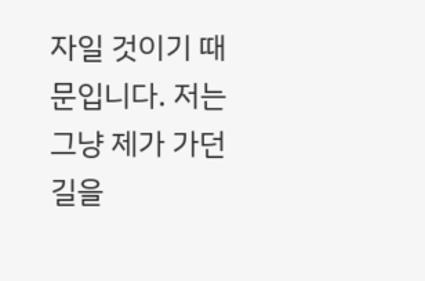자일 것이기 때문입니다. 저는 그냥 제가 가던 길을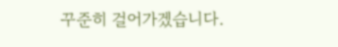꾸준히 걸어가겠습니다.